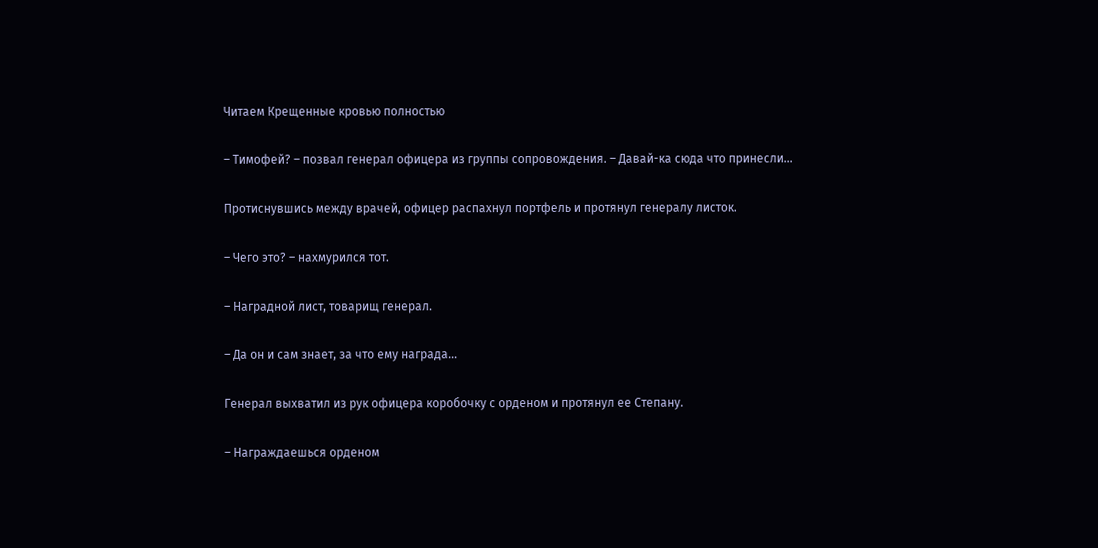Читаем Крещенные кровью полностью

– Тимофей? – позвал генерал офицера из группы сопровождения. – Давай-ка сюда что принесли…

Протиснувшись между врачей, офицер распахнул портфель и протянул генералу листок.

– Чего это? – нахмурился тот.

– Наградной лист, товарищ генерал.

– Да он и сам знает, за что ему награда…

Генерал выхватил из рук офицера коробочку с орденом и протянул ее Степану.

– Награждаешься орденом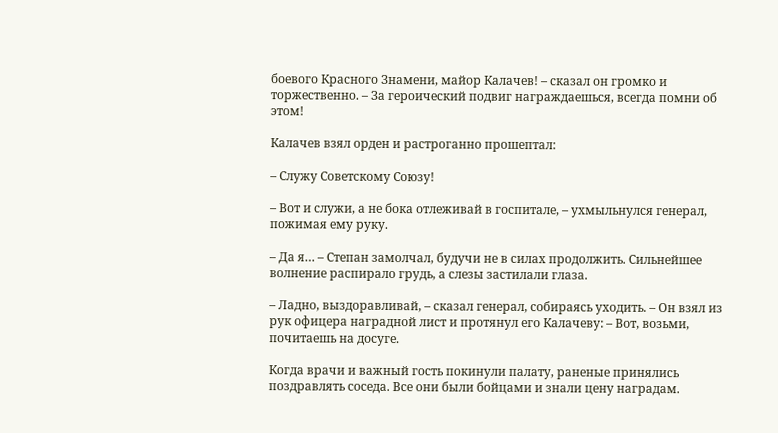боевого Красного Знамени, майор Калачев! – сказал он громко и торжественно. – За героический подвиг награждаешься, всегда помни об этом!

Калачев взял орден и растроганно прошептал:

– Служу Советскому Союзу!

– Вот и служи, а не бока отлеживай в госпитале, – ухмыльнулся генерал, пожимая ему руку.

– Да я… – Степан замолчал, будучи не в силах продолжить. Сильнейшее волнение распирало грудь, а слезы застилали глаза.

– Ладно, выздоравливай, – сказал генерал, собираясь уходить. – Он взял из рук офицера наградной лист и протянул его Калачеву: – Вот, возьми, почитаешь на досуге.

Когда врачи и важный гость покинули палату, раненые принялись поздравлять соседа. Все они были бойцами и знали цену наградам.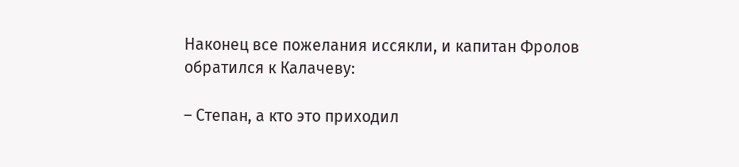Наконец все пожелания иссякли, и капитан Фролов обратился к Калачеву:

– Степан, а кто это приходил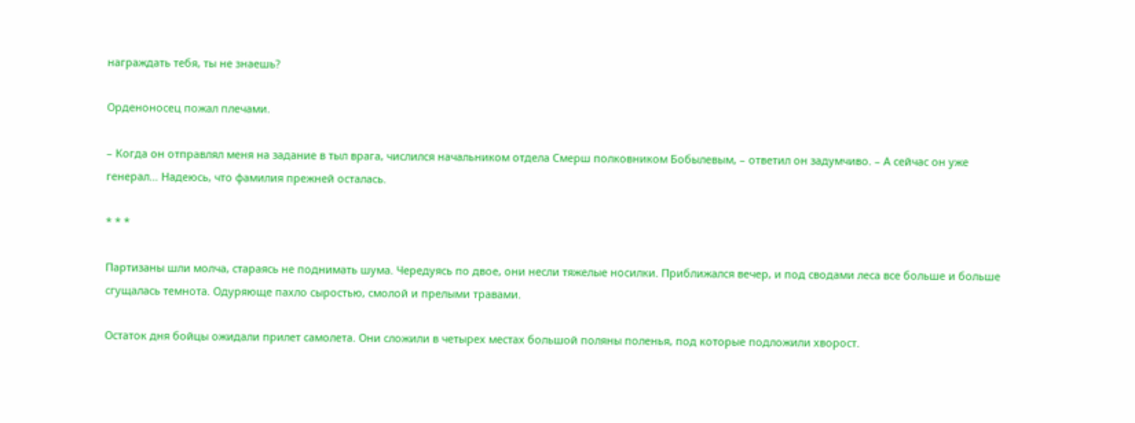награждать тебя, ты не знаешь?

Орденоносец пожал плечами.

– Когда он отправлял меня на задание в тыл врага, числился начальником отдела Смерш полковником Бобылевым, – ответил он задумчиво. – А сейчас он уже генерал… Надеюсь, что фамилия прежней осталась.

* * *

Партизаны шли молча, стараясь не поднимать шума. Чередуясь по двое, они несли тяжелые носилки. Приближался вечер, и под сводами леса все больше и больше сгущалась темнота. Одуряюще пахло сыростью, смолой и прелыми травами.

Остаток дня бойцы ожидали прилет самолета. Они сложили в четырех местах большой поляны поленья, под которые подложили хворост.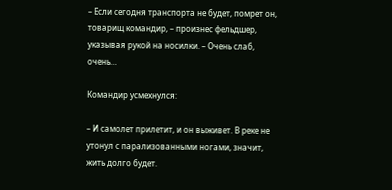– Если сегодня транспорта не будет, помрет он, товарищ командир, – произнес фельдшер, указывая рукой на носилки. – Очень слаб, очень…

Командир усмехнулся:

– И самолет прилетит, и он выживет. В реке не утонул с парализованными ногами, значит, жить долго будет.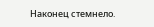Наконец стемнело.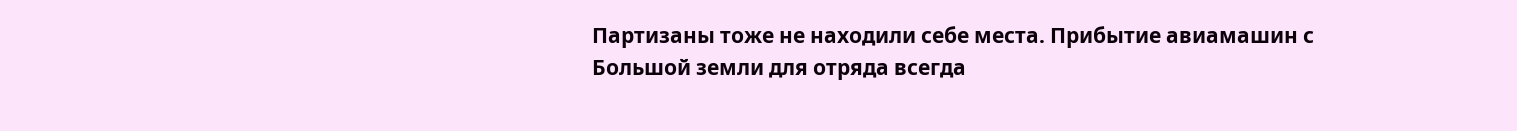Партизаны тоже не находили себе места. Прибытие авиамашин с Большой земли для отряда всегда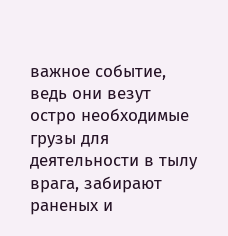важное событие, ведь они везут остро необходимые грузы для деятельности в тылу врага, забирают раненых и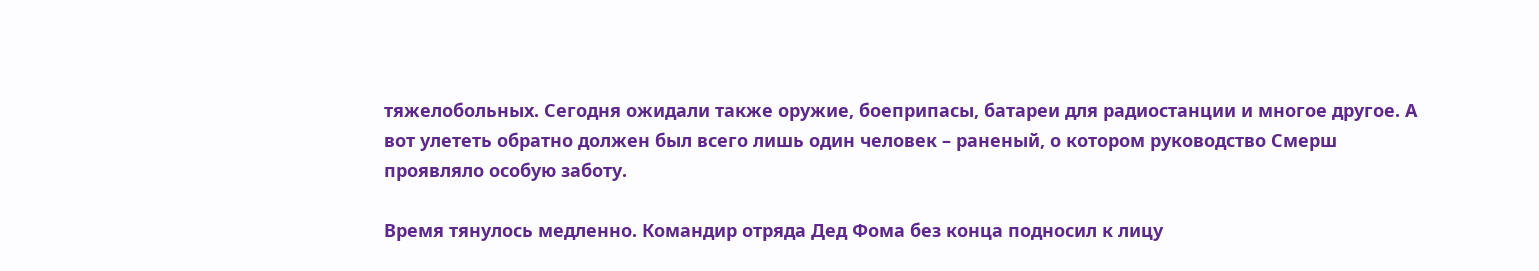тяжелобольных. Сегодня ожидали также оружие, боеприпасы, батареи для радиостанции и многое другое. А вот улететь обратно должен был всего лишь один человек – раненый, о котором руководство Смерш проявляло особую заботу.

Время тянулось медленно. Командир отряда Дед Фома без конца подносил к лицу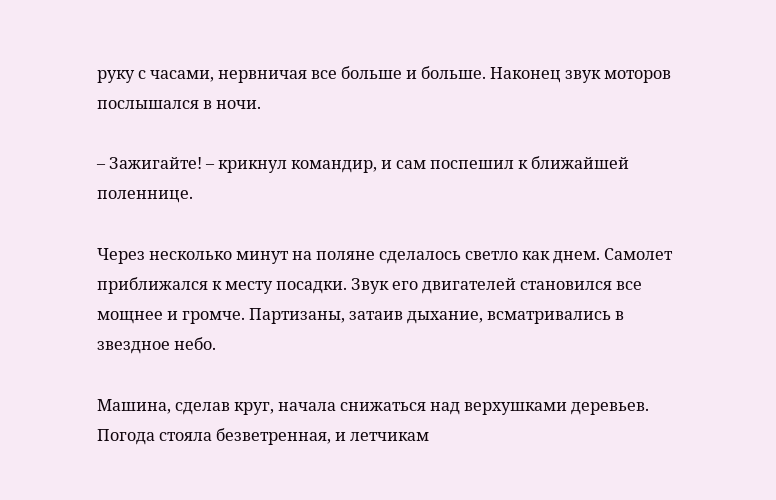руку с часами, нервничая все больше и больше. Наконец звук моторов послышался в ночи.

– Зажигайте! – крикнул командир, и сам поспешил к ближайшей поленнице.

Через несколько минут на поляне сделалось светло как днем. Самолет приближался к месту посадки. Звук его двигателей становился все мощнее и громче. Партизаны, затаив дыхание, всматривались в звездное небо.

Машина, сделав круг, начала снижаться над верхушками деревьев. Погода стояла безветренная, и летчикам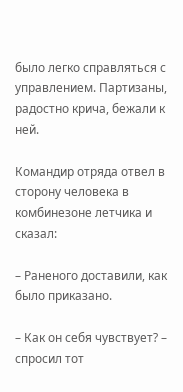было легко справляться с управлением. Партизаны, радостно крича, бежали к ней.

Командир отряда отвел в сторону человека в комбинезоне летчика и сказал:

– Раненого доставили, как было приказано.

– Как он себя чувствует? – спросил тот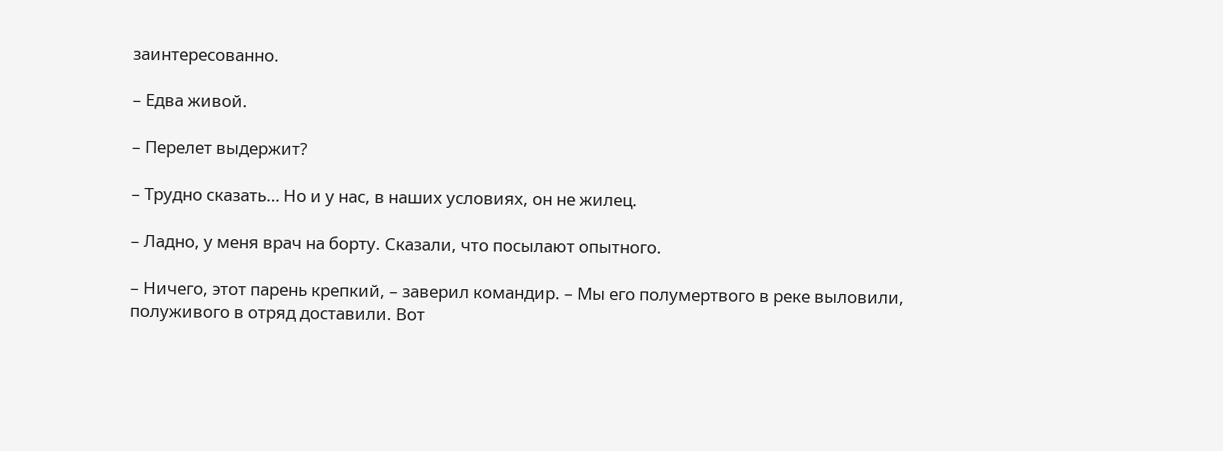заинтересованно.

– Едва живой.

– Перелет выдержит?

– Трудно сказать… Но и у нас, в наших условиях, он не жилец.

– Ладно, у меня врач на борту. Сказали, что посылают опытного.

– Ничего, этот парень крепкий, – заверил командир. – Мы его полумертвого в реке выловили, полуживого в отряд доставили. Вот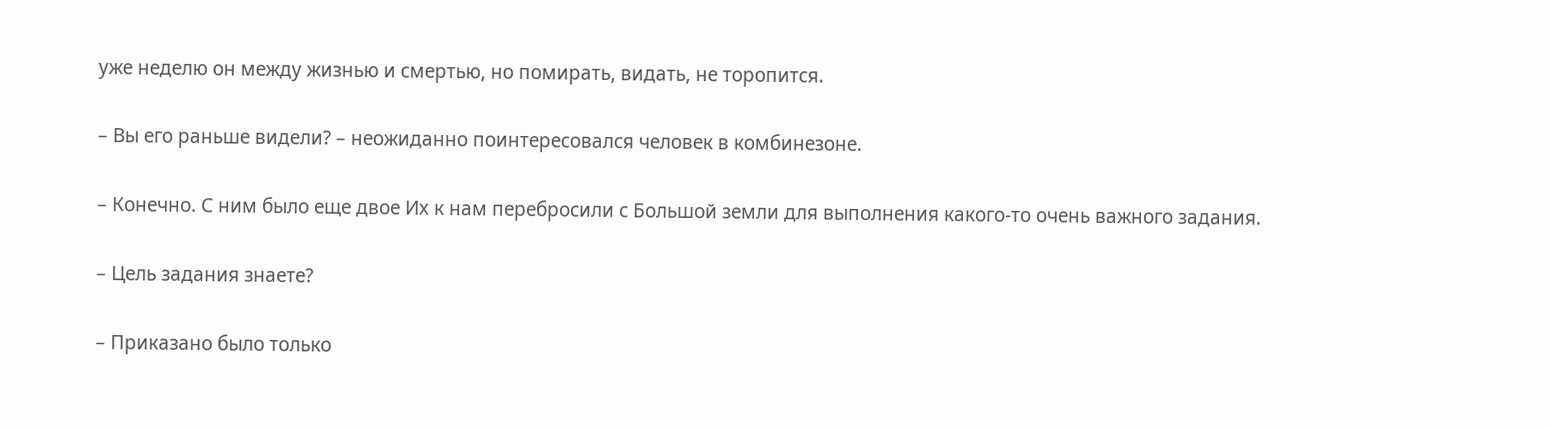уже неделю он между жизнью и смертью, но помирать, видать, не торопится.

– Вы его раньше видели? – неожиданно поинтересовался человек в комбинезоне.

– Конечно. С ним было еще двое Их к нам перебросили с Большой земли для выполнения какого-то очень важного задания.

– Цель задания знаете?

– Приказано было только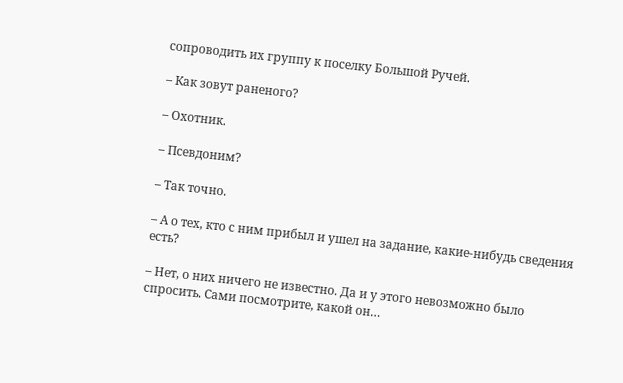сопроводить их группу к поселку Большой Ручей.

– Как зовут раненого?

– Охотник.

– Псевдоним?

– Так точно.

– А о тех, кто с ним прибыл и ушел на задание, какие-нибудь сведения есть?

– Нет, о них ничего не известно. Да и у этого невозможно было спросить. Сами посмотрите, какой он…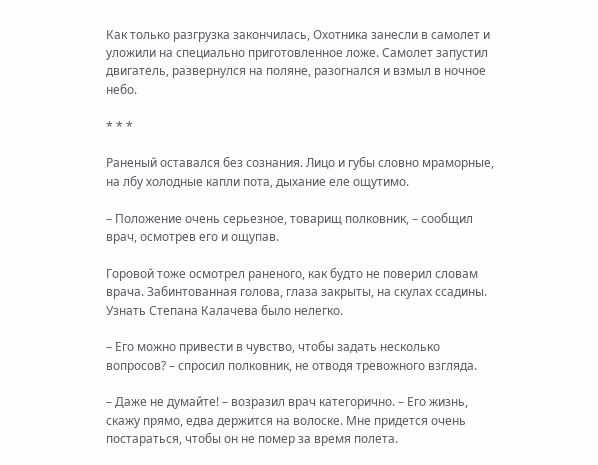Как только разгрузка закончилась, Охотника занесли в самолет и уложили на специально приготовленное ложе. Самолет запустил двигатель, развернулся на поляне, разогнался и взмыл в ночное небо.

* * *

Раненый оставался без сознания. Лицо и губы словно мраморные, на лбу холодные капли пота, дыхание еле ощутимо.

– Положение очень серьезное, товарищ полковник, – сообщил врач, осмотрев его и ощупав.

Горовой тоже осмотрел раненого, как будто не поверил словам врача. Забинтованная голова, глаза закрыты, на скулах ссадины. Узнать Степана Калачева было нелегко.

– Его можно привести в чувство, чтобы задать несколько вопросов? – спросил полковник, не отводя тревожного взгляда.

– Даже не думайте! – возразил врач категорично. – Его жизнь, скажу прямо, едва держится на волоске. Мне придется очень постараться, чтобы он не помер за время полета.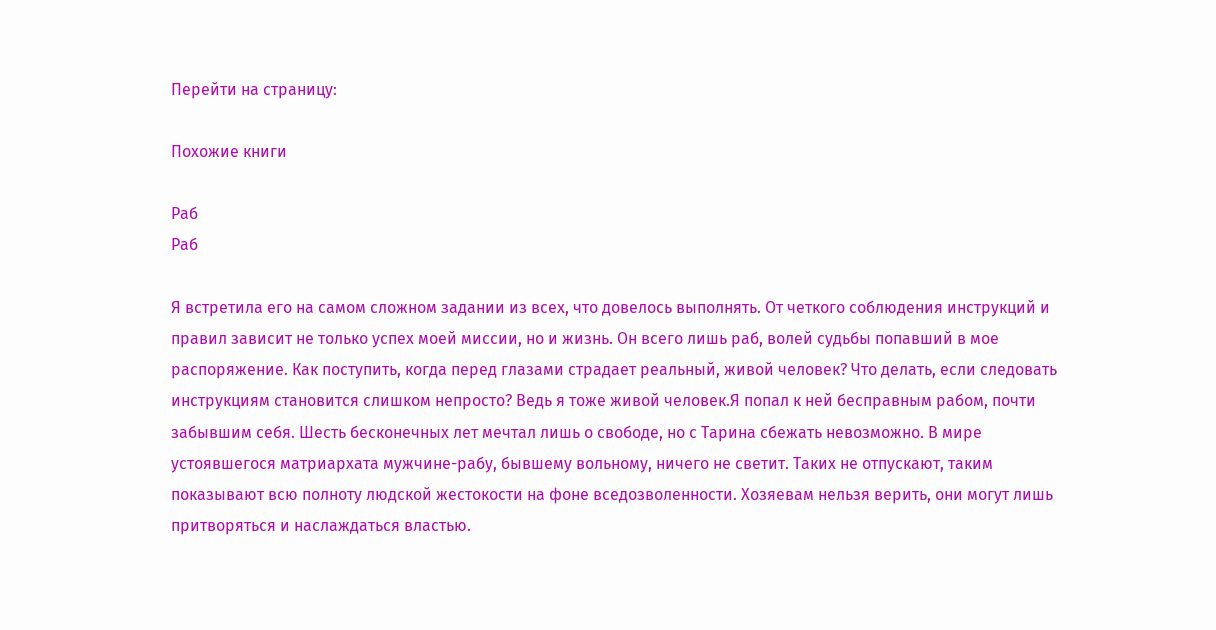Перейти на страницу:

Похожие книги

Раб
Раб

Я встретила его на самом сложном задании из всех, что довелось выполнять. От четкого соблюдения инструкций и правил зависит не только успех моей миссии, но и жизнь. Он всего лишь раб, волей судьбы попавший в мое распоряжение. Как поступить, когда перед глазами страдает реальный, живой человек? Что делать, если следовать инструкциям становится слишком непросто? Ведь я тоже живой человек.Я попал к ней бесправным рабом, почти забывшим себя. Шесть бесконечных лет мечтал лишь о свободе, но с Тарина сбежать невозможно. В мире устоявшегося матриархата мужчине-рабу, бывшему вольному, ничего не светит. Таких не отпускают, таким показывают всю полноту людской жестокости на фоне вседозволенности. Хозяевам нельзя верить, они могут лишь притворяться и наслаждаться властью.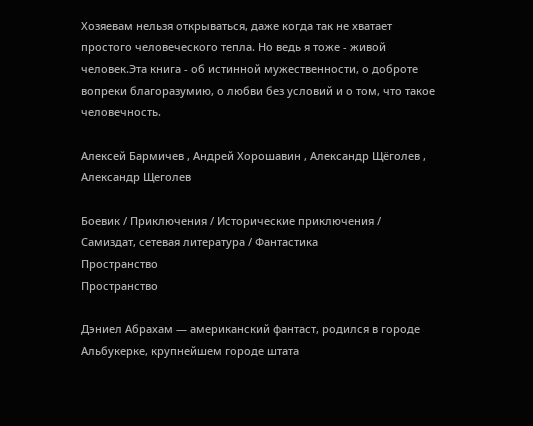Хозяевам нельзя открываться, даже когда так не хватает простого человеческого тепла. Но ведь я тоже - живой человек.Эта книга - об истинной мужественности, о доброте вопреки благоразумию, о любви без условий и о том, что такое человечность.

Алексей Бармичев , Андрей Хорошавин , Александр Щёголев , Александр Щеголев

Боевик / Приключения / Исторические приключения / Самиздат, сетевая литература / Фантастика
Пространство
Пространство

Дэниел Абрахам — американский фантаст, родился в городе Альбукерке, крупнейшем городе штата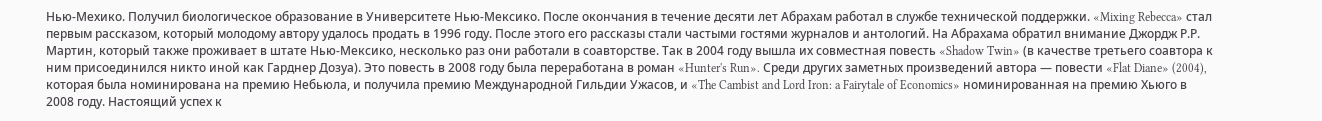Нью-Мехико. Получил биологическое образование в Университете Нью-Мексико. После окончания в течение десяти лет Абрахам работал в службе технической поддержки. «Mixing Rebecca» стал первым рассказом, который молодому автору удалось продать в 1996 году. После этого его рассказы стали частыми гостями журналов и антологий. На Абрахама обратил внимание Джордж Р.Р. Мартин, который также проживает в штате Нью-Мексико, несколько раз они работали в соавторстве. Так в 2004 году вышла их совместная повесть «Shadow Twin» (в качестве третьего соавтора к ним присоединился никто иной как Гарднер Дозуа). Это повесть в 2008 году была переработана в роман «Hunter's Run». Среди других заметных произведений автора — повести «Flat Diane» (2004), которая была номинирована на премию Небьюла, и получила премию Международной Гильдии Ужасов, и «The Cambist and Lord Iron: a Fairytale of Economics» номинированная на премию Хьюго в 2008 году. Настоящий успех к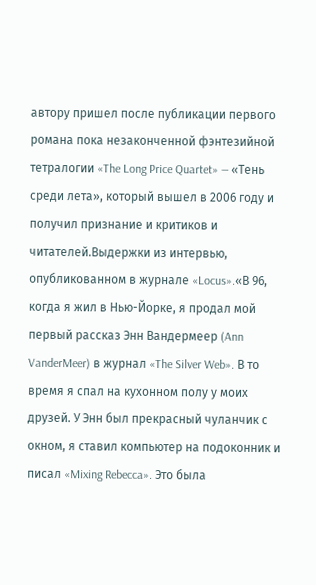автору пришел после публикации первого романа пока незаконченной фэнтезийной тетралогии «The Long Price Quartet» — «Тень среди лета», который вышел в 2006 году и получил признание и критиков и читателей.Выдержки из интервью, опубликованном в журнале «Locus».«В 96, когда я жил в Нью-Йорке, я продал мой первый рассказ Энн Вандермеер (Ann VanderMeer) в журнал «The Silver Web». В то время я спал на кухонном полу у моих друзей. У Энн был прекрасный чуланчик с окном, я ставил компьютер на подоконник и писал «Mixing Rebecca». Это была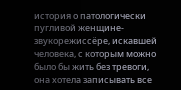история о патологически пугливой женщине-звукорежиссёре, искавшей человека, с которым можно было бы жить без тревоги, она хотела записывать все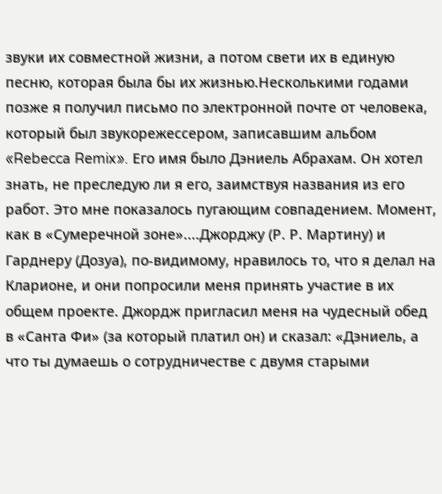звуки их совместной жизни, а потом свети их в единую песню, которая была бы их жизнью.Несколькими годами позже я получил письмо по электронной почте от человека, который был звукорежессером, записавшим альбом «Rebecca Remix». Его имя было Дэниель Абрахам. Он хотел знать, не преследую ли я его, заимствуя названия из его работ. Это мне показалось пугающим совпадением. Момент, как в «Сумеречной зоне»....Джорджу (Р. Р. Мартину) и Гарднеру (Дозуа), по-видимому, нравилось то, что я делал на Кларионе, и они попросили меня принять участие в их общем проекте. Джордж пригласил меня на чудесный обед в «Санта Фи» (за который платил он) и сказал: «Дэниель, а что ты думаешь о сотрудничестве с двумя старыми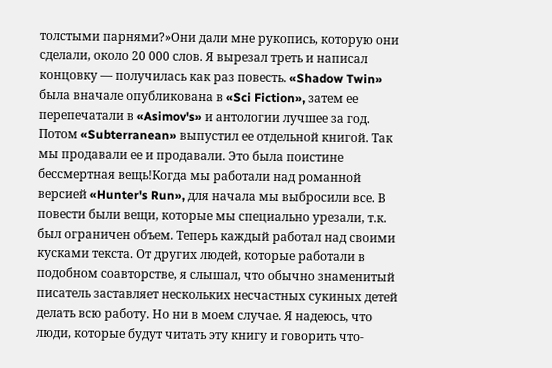толстыми парнями?»Они дали мне рукопись, которую они сделали, около 20 000 слов. Я вырезал треть и написал концовку — получилась как раз повесть. «Shadow Twin» была вначале опубликована в «Sci Fiction», затем ее перепечатали в «Asimov's» и антологии лучшее за год. Потом «Subterranean» выпустил ее отдельной книгой. Так мы продавали ее и продавали. Это была поистине бессмертная вещь!Когда мы работали над романной версией «Hunter's Run», для начала мы выбросили все. В повести были вещи, которые мы специально урезали, т.к. был ограничен объем. Теперь каждый работал над своими кусками текста. От других людей, которые работали в подобном соавторстве, я слышал, что обычно знаменитый писатель заставляет нескольких несчастных сукиных детей делать всю работу. Но ни в моем случае. Я надеюсь, что люди, которые будут читать эту книгу и говорить что-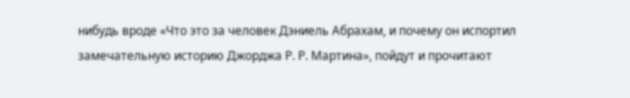нибудь вроде «Что это за человек Дэниель Абрахам, и почему он испортил замечательную историю Джорджа Р. Р. Мартина», пойдут и прочитают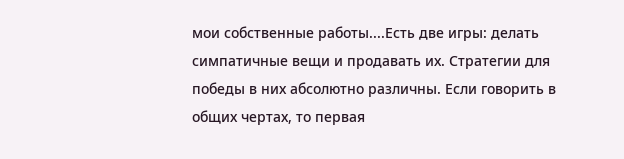мои собственные работы....Есть две игры: делать симпатичные вещи и продавать их. Стратегии для победы в них абсолютно различны. Если говорить в общих чертах, то первая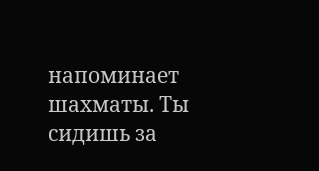напоминает шахматы. Ты сидишь за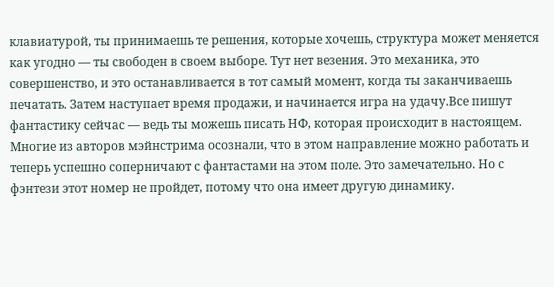клавиатурой, ты принимаешь те решения, которые хочешь, структура может меняется как угодно — ты свободен в своем выборе. Тут нет везения. Это механика, это совершенство, и это останавливается в тот самый момент, когда ты заканчиваешь печатать. Затем наступает время продажи, и начинается игра на удачу.Все пишут фантастику сейчас — ведь ты можешь писать НФ, которая происходит в настоящем. Многие из авторов мэйнстрима осознали, что в этом направление можно работать и теперь успешно соперничают с фантастами на этом поле. Это замечательно. Но с фэнтези этот номер не пройдет, потому что она имеет другую динамику.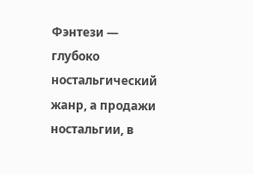Фэнтези — глубоко ностальгический жанр, а продажи ностальгии, в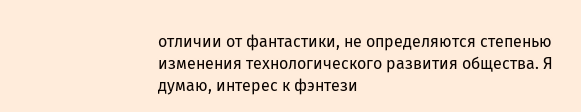отличии от фантастики, не определяются степенью изменения технологического развития общества. Я думаю, интерес к фэнтези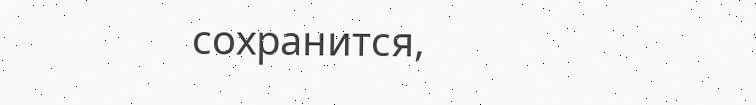сохранится,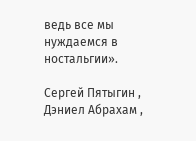ведь все мы нуждаемся в ностальгии».

Сергей Пятыгин , Дэниел Абрахам ,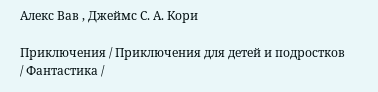Алекс Вав , Джеймс С. А. Кори

Приключения / Приключения для детей и подростков / Фантастика /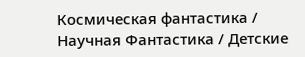Космическая фантастика / Научная Фантастика / Детские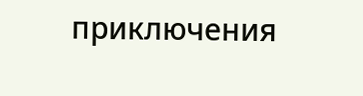приключения